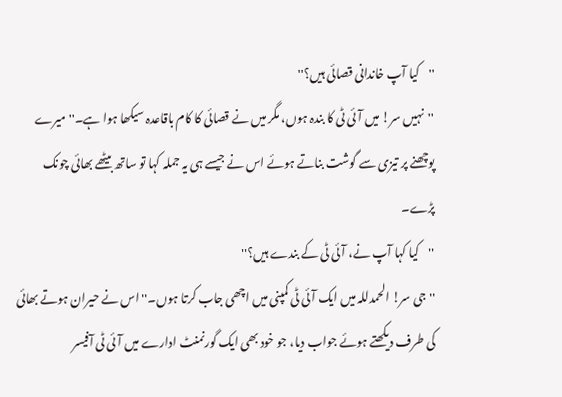''کیا آپ خاندانی قصائی ہیں؟''
''نہیں سر! میں آئی ٹی کا بندہ ہوں، مگر میں نے قصائی کا کام باقاعدہ سیکھا ہوا ہے۔'' میرے پوچھنے پر تیزی سے گوشت بناتے ہوئے اس نے جیسے ہی یہ جملہ کہا تو ساتھ بیٹھے بھائی چونک پڑے۔
''کیا کہا آپ نے، آئی ٹی کے بندے ہیں؟''
''جی سر! الحمدللہ میں ایک آئی ٹی کمپنی میں اچھی جاب کرتا ہوں۔'' اس نے حیران ہوتے بھائی کی طرف دیکھتے ہوئے جواب دیا، جو خود بھی ایک گورنمنٹ ادارے میں آئی ٹی آفیسر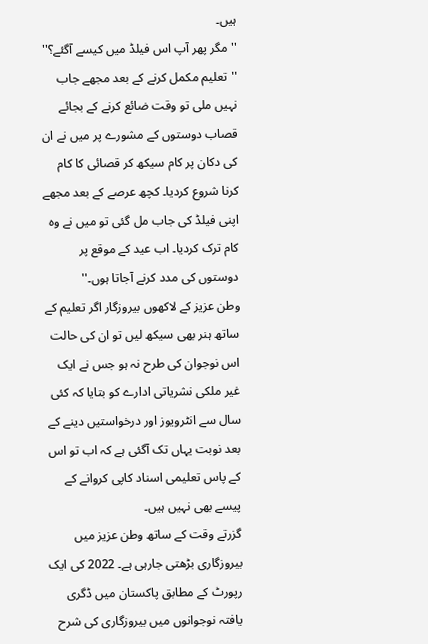ہیں۔
''مگر پھر آپ اس فیلڈ میں کیسے آگئے؟''
''تعلیم مکمل کرنے کے بعد مجھے جاب نہیں ملی تو وقت ضائع کرنے کے بجائے قصاب دوستوں کے مشورے پر میں نے ان کی دکان پر کام سیکھ کر قصائی کا کام کرنا شروع کردیا۔ کچھ عرصے کے بعد مجھے اپنی فیلڈ کی جاب مل گئی تو میں نے وہ کام ترک کردیا۔ اب عید کے موقع پر دوستوں کی مدد کرنے آجاتا ہوں۔''
وطن عزیز کے لاکھوں بیروزگار اگر تعلیم کے ساتھ ہنر بھی سیکھ لیں تو ان کی حالت اس نوجوان کی طرح نہ ہو جس نے ایک غیر ملکی نشریاتی ادارے کو بتایا کہ کئی سال سے انٹرویوز اور درخواستیں دینے کے بعد نوبت یہاں تک آگئی ہے کہ اب تو اس کے پاس تعلیمی اسناد کاپی کروانے کے پیسے بھی نہیں ہیں۔
گزرتے وقت کے ساتھ وطن عزیز میں بیروزگاری بڑھتی جارہی ہے۔ 2022 کی ایک رپورٹ کے مطابق پاکستان میں ڈگری یافتہ نوجوانوں میں بیروزگاری کی شرح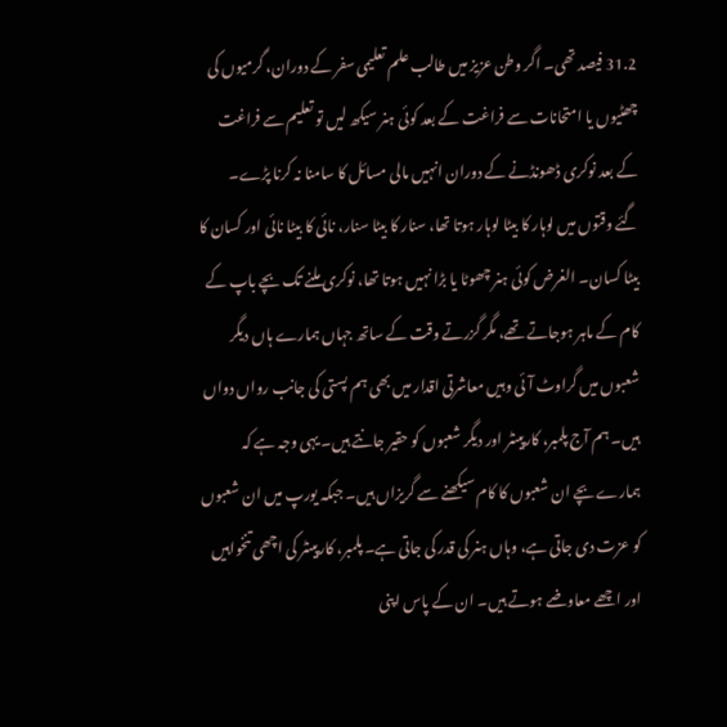31.2 فیصد تھی۔ اگر وطن عزیز میں طالب علم تعلیمی سفر کے دوران، گرمیوں کی چھٹیوں یا امتحانات سے فراغت کے بعد کوئی ہنر سیکھ لیں تو تعلیم سے فراغت کے بعد نوکری ڈھونڈنے کے دوران انہیں مالی مسائل کا سامنا نہ کرنا پڑے۔
گئے وقتوں میں لوہار کا بیٹا لوہار ہوتا تھا، سنار کا بیٹا سنار، نائی کا بیٹا نائی اور کسان کا بیٹا کسان۔ الغرض کوئی ہنر چھوٹا یا بڑا نہیں ہوتا تھا، نوکری ملنے تک بچے باپ کے کام کے ماہر ہوجاتے تھے، مگر گزرتے وقت کے ساتھ جہاں ہمارے ہاں دیگر شعبوں میں گراوٹ آئی وہیں معاشرتی اقدار میں بھی ہم پستی کی جانب رواں دواں ہیں۔ ہم آج پلمبر، کارپینٹر اور دیگر شعبوں کو حقیر جانتے ہیں۔ یہی وجہ ہے کہ ہمارے بچے ان شعبوں کا کام سیکھنے سے گریزاں ہیں۔ جبکہ یورپ میں ان شعبوں کو عزت دی جاتی ہے، وہاں ہنر کی قدر کی جاتی ہے۔ پلمبر، کارپینٹر کی اچھی تنخواہیں اور اچھے معاوضے ہوتے ہیں۔ ان کے پاس اپنی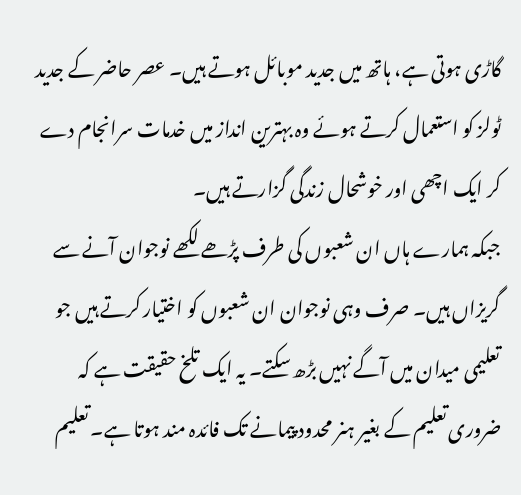گاڑی ہوتی ہے، ہاتھ میں جدید موبائل ہوتے ہیں۔ عصر حاضر کے جدید ٹولز کو استعمال کرتے ہوئے وہ بہترین انداز میں خدمات سرانجام دے کر ایک اچھی اور خوشحال زندگی گزارتے ہیں۔
جبکہ ہمارے ہاں ان شعبوں کی طرف پڑھے لکھے نوجوان آنے سے گریزاں ہیں۔ صرف وہی نوجوان ان شعبوں کو اختیار کرتے ہیں جو تعلیمی میدان میں آگے نہیں بڑھ سکتے۔ یہ ایک تلخ حقیقت ہے کہ ضروری تعلیم کے بغیر ہنر محدود پیمانے تک فائدہ مند ہوتا ہے۔ تعلیم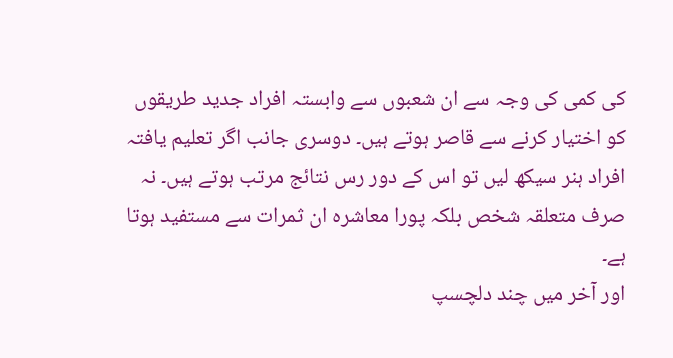کی کمی کی وجہ سے ان شعبوں سے وابستہ افراد جدید طریقوں کو اختیار کرنے سے قاصر ہوتے ہیں۔ دوسری جانب اگر تعلیم یافتہ افراد ہنر سیکھ لیں تو اس کے دور رس نتائج مرتب ہوتے ہیں۔ نہ صرف متعلقہ شخص بلکہ پورا معاشرہ ان ثمرات سے مستفید ہوتا ہے۔
اور آخر میں چند دلچسپ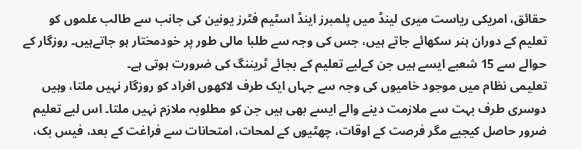حقائق، امریکی ریاست میری لینڈ میں پلمبرز اینڈ اسٹیم فٹرز یونین کی جانب سے طالب علموں کو تعلیم کے دوران ہنر سکھائے جاتے ہیں، جس کی وجہ سے طلبا مالی طور پر خودمختار ہو جاتےہیں۔ روزگار کے حوالے سے 15 شعبے ایسے ہیں جن کےلیے تعلیم کے بجائے ٹریننگ کی ضرورت ہوتی ہے۔
تعلیمی نظام میں موجود خامیوں کی وجہ سے جہاں ایک طرف لاکھوں افراد کو روزگار نہیں ملتا، وہیں دوسری طرف بہت سے ملازمت دینے والے ایسے بھی ہیں جن کو مطلوبہ ملازم نہیں ملتا۔ اس لیے تعلیم ضرور حاصل کیجیے مگر فرصت کے اوقات، چھٹیوں کے لمحات، امتحانات سے فراغت کے بعد، فیس بک،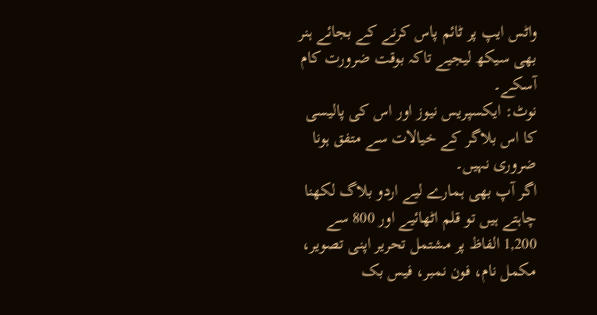واٹس ایپ پر ٹائم پاس کرنے کے بجائے ہنر بھی سیکھ لیجیے تاکہ بوقت ضرورت کام آسکے۔
نوٹ: ایکسپریس نیوز اور اس کی پالیسی کا اس بلاگر کے خیالات سے متفق ہونا ضروری نہیں۔
اگر آپ بھی ہمارے لیے اردو بلاگ لکھنا چاہتے ہیں تو قلم اٹھائیے اور 800 سے 1,200 الفاظ پر مشتمل تحریر اپنی تصویر، مکمل نام، فون نمبر، فیس بک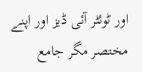اور ٹوئٹر آئی ڈیز اور اپنے مختصر مگر جامع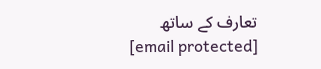تعارف کے ساتھ [email protected]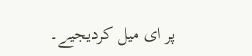پر ای میل کردیجیے۔